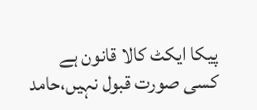پیکا ایکٹ کالا قانون ہے کسی صورت قبول نہیں،حامد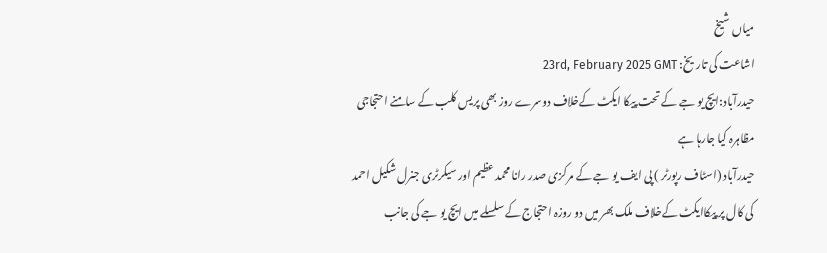میاں شیخ
اشاعت کی تاریخ: 23rd, February 2025 GMT
حیدرآباد:ایچ یو جے کے تحت پیکا ایکٹ کےخلاف دوسرے روز بھی پریس کلب کے سامنے احتجاجی مظاہرہ کیا جارہا ہے
حیدرآباد (اسٹاف رپورٹر ) پی ایف یو جے کے مرکزی صدر رانا محمد عظیم اور سیکرٹری جنرل شکیل احمد کی کال پر پیکاایکٹ کےخلاف ملک بھر میں دو روزہ احتجاج کے سلسلے میں ایچ یو جے کی جانب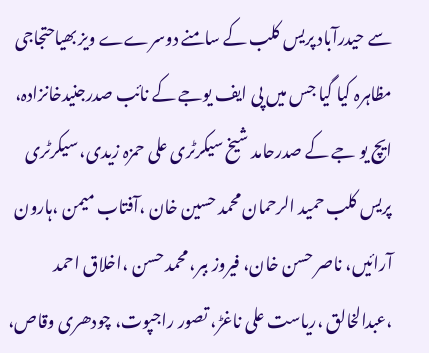سے حیدرآباد پریس کلب کے سامنے دوسرےے ویز بھیاحتجاجی مظاہرہ کیا گیا جس میں پی ایف یوجے کے نائب صدرجنیدخانزادہ، ایچ یو جے کے صدرحامد شیخ سیکرٹری علی حمزہ زیدی، سیکرٹری پریس کلب حمید الرحمان محمد حسین خان ،آفتاب میمن ،ہارون آرائیں، ناصر حسن خان، فیروز ببر، محمد حسن ،اخلاق احمد ،عبدالخالق ،ریاست علی ناغڑ، تصور راجپوت، چودھری وقاص،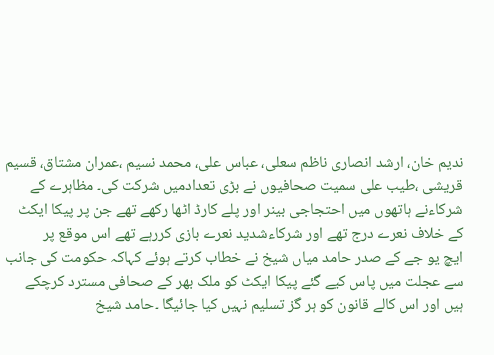ندیم خان، ارشد انصاری ناظم سعلی، عباس علی، محمد نسیم ،عمران مشتاق، قسیم قریشی ،طیب علی سمیت صحافیوں نے بڑی تعدادمیں شرکت کی۔ مظاہرے کے شرکاءنے ہاتھوں میں احتجاجی بینر اور پلے کارڈ اٹھا رکھے تھے جن پر پیکا ایکٹ کے خلاف نعرے درج تھے اور شرکاءشدید نعرے بازی کررہے تھے اس موقع پر
ایچ یو جے کے صدر حامد میاں شیخ نے خطاب کرتے ہوئے کہاکہ حکومت کی جانب سے عجلت میں پاس کیے گئے پیکا ایکٹ کو ملک بھر کے صحافی مسترد کرچکے ہیں اور اس کالے قانون کو ہر گز تسلیم نہیں کیا جائیگا ۔حامد شیخ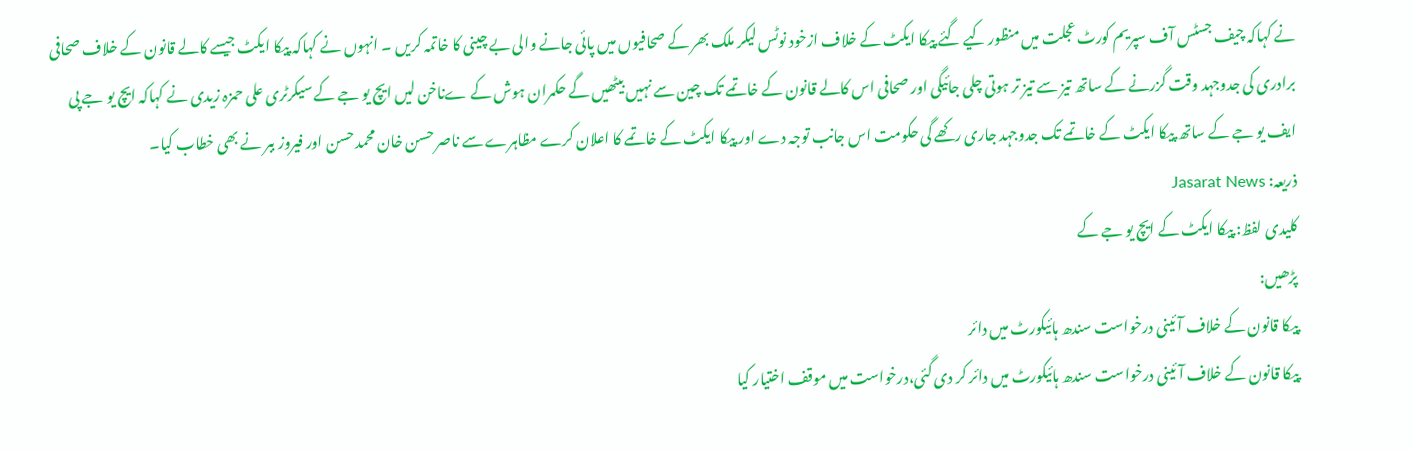نے کہاکہ چیف جسٹس آف سپریم کورٹ عجلت میں منظور کیے گئے پیکا ایکٹ کے خلاف ازخود نوٹس لیکر ملک بھر کے صحافیوں میں پائی جانے والی بے چینی کا خاتمہ کریں ۔ انہوں نے کہاکہ پیکا ایکٹ جیسے کالے قانون کے خلاف صحافی برادری کی جدوجہد وقت گزرنے کے ساتھ تیز سے تیز تر ہوتی چلی جائیگی اور صحافی اس کالے قانون کے خاتمے تک چین سے نہیں بیٹھیں گے حکمران ہوش کے ےناخن لیں ایچ یو جے کے سیکرٹری علی حمزہ زیدی نے کہاکہ ایچ یو جے پی ایف یو جے کے ساتھ پیکا ایکٹ کے خاتمے تک جدوجہد جاری رکھے گی حکومت اس جانب توجہ دے اور پیکا ایکٹ کے خاتمے کا اعلان کرے مظاہرے سے ناصر حسن خان محمد حسن اور فیروز ببر نے بھی خطاب کیا۔
ذریعہ: Jasarat News
کلیدی لفظ: پیکا ایکٹ کے ایچ یو جے کے
پڑھیں:
پیکا قانون کے خلاف آئینی درخواست سندھ ہائیکورٹ میں دائر
پیکا قانون کے خلاف آئینی درخواست سندھ ہائیکورٹ میں دائر کر دی گئی،درخواست میں موقف اختیار کیا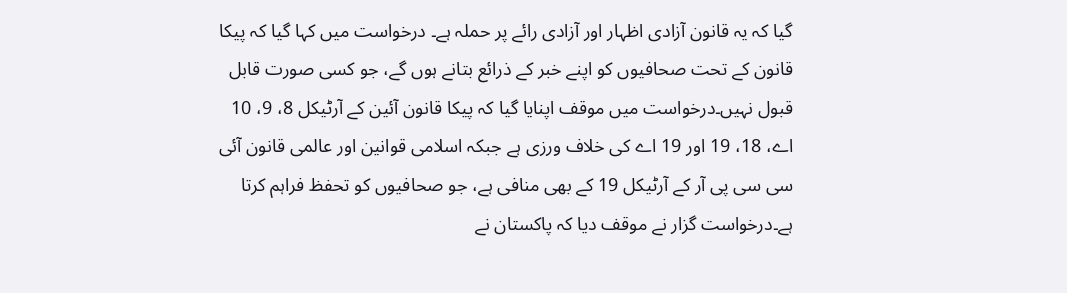گیا کہ یہ قانون آزادی اظہار اور آزادی رائے پر حملہ ہے۔ درخواست میں کہا گیا کہ پیکا قانون کے تحت صحافیوں کو اپنے خبر کے ذرائع بتانے ہوں گے، جو کسی صورت قابل قبول نہیں۔درخواست میں موقف اپنایا گیا کہ پیکا قانون آئین کے آرٹیکل 8، 9، 10 اے، 18، 19 اور 19 اے کی خلاف ورزی ہے جبکہ اسلامی قوانین اور عالمی قانون آئی سی سی پی آر کے آرٹیکل 19 کے بھی منافی ہے، جو صحافیوں کو تحفظ فراہم کرتا ہے۔درخواست گزار نے موقف دیا کہ پاکستان نے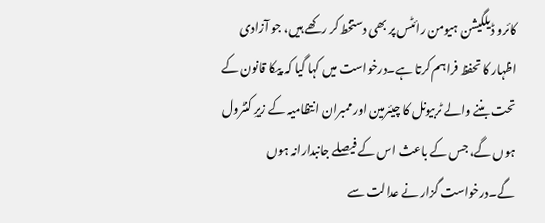کائرو ڈیلگیشن ہیومن رائٹس پر بھی دستخط کر رکھے ہیں، جو آزادی اظہار کا تحفظ فراہم کرتا ہے۔درخواست میں کہا گیا کہ پیکا قانون کے تحت بننے والے ٹربیونل کا چیئرمین اور ممبران انتظامیہ کے زیرِ کنٹرول ہوں گے، جس کے باعث اس کے فیصلے جانبدارانہ ہوں گے۔درخواست گزار نے عدالت سے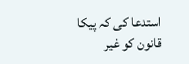استدعا کی کہ پیکا قانون کو غیر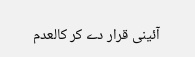آئینی قرار دے کر کالعدم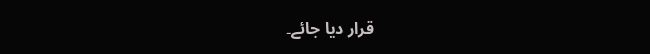قرار دیا جائے۔